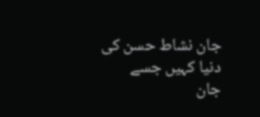جان نشاط حسن کی دنیا کہیں جسے
جان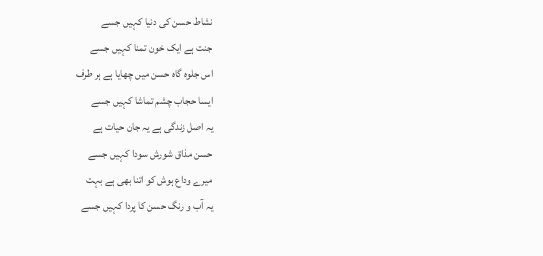نشاط حسن کی دنیا کہیں جسے
جنت ہے ایک خون تمنا کہیں جسے
اس جلوہ گاہ حسن میں چھایا ہے ہر طرف
ایسا حجاب چشم تماشا کہیں جسے
یہ اصل زندگی ہے یہ جان حیات ہے
حسن مذاق شورش سودا کہیں جسے
میرے وداع ہوش کو اتنا بھی ہے بہت
یہ آب و رنگ حسن کا پردا کہیں جسے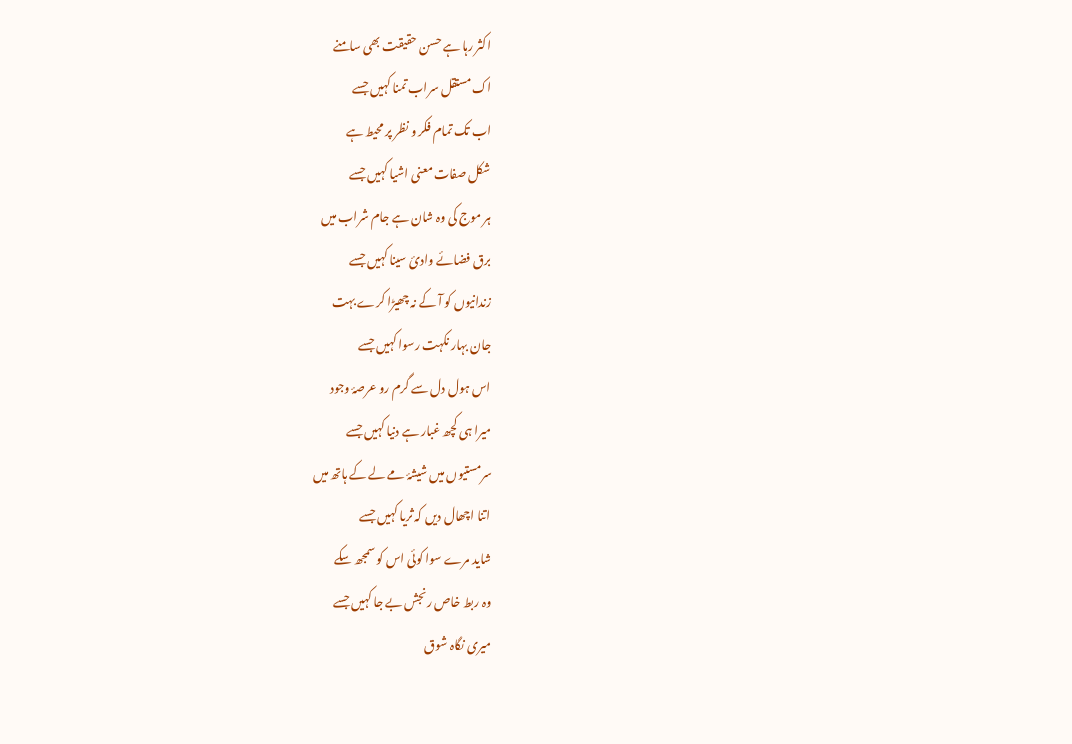اکثر رہا ہے حسن حقیقت بھی سامنے
اک مستقل سراب تمنا کہیں جسے
اب تک تمام فکر و نظر پر محیط ہے
شکل صفات معنی اشیا کہیں جسے
ہر موج کی وہ شان ہے جام شراب میں
برق فضائے وادئ سینا کہیں جسے
زندانیوں کو آ کے نہ چھیڑا کرے بہت
جان بہار نکہت رسوا کہیں جسے
اس ہول دل سے گرم رو عرصۂ وجود
میرا ہی کچھ غبار ہے دنیا کہیں جسے
سرمستیوں میں شیشۂ مے لے کے ہاتھ میں
اتنا اچھال دیں کہ ثریا کہیں جسے
شاید مرے سوا کوئی اس کو سمجھ سکے
وہ ربط خاص رنجش بے جا کہیں جسے
میری نگاہ شوق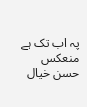پہ اب تک ہے منعکس
حسن خیال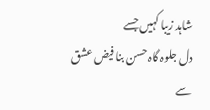شاہد زیبا کہیں جسے
دل جلوہ گاہ حسن بنا فیض عشق سے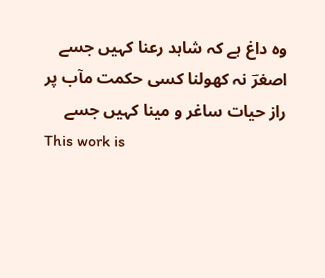وہ داغ ہے کہ شاہد رعنا کہیں جسے
اصغرؔ نہ کھولنا کسی حکمت مآب پر
راز حیات ساغر و مینا کہیں جسے
This work is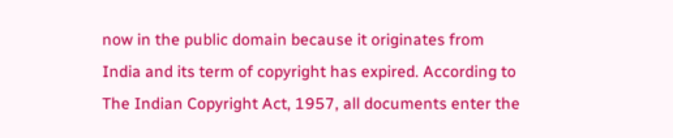now in the public domain because it originates from India and its term of copyright has expired. According to The Indian Copyright Act, 1957, all documents enter the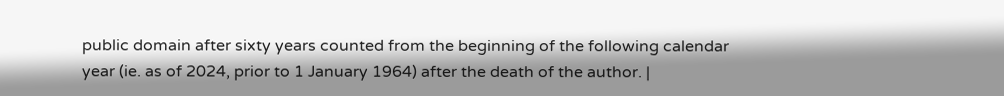public domain after sixty years counted from the beginning of the following calendar year (ie. as of 2024, prior to 1 January 1964) after the death of the author. |